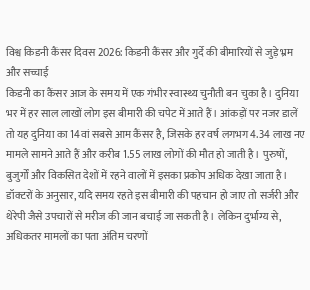विश्व किडनी कैंसर दिवस 2026: किडनी कैंसर और गुर्दे की बीमारियों से जुड़े भ्रम और सच्चाई
किडनी का कैंसर आज के समय में एक गंभीर स्वास्थ्य चुनौती बन चुका है। दुनिया भर में हर साल लाखों लोग इस बीमारी की चपेट में आते हैं। आंकड़ों पर नजर डालें तो यह दुनिया का 14वां सबसे आम कैंसर है, जिसके हर वर्ष लगभग 4.34 लाख नए मामले सामने आते हैं और करीब 1.55 लाख लोगों की मौत हो जाती है। पुरुषों, बुजुर्गों और विकसित देशों में रहने वालों में इसका प्रकोप अधिक देखा जाता है।
डॉक्टरों के अनुसार, यदि समय रहते इस बीमारी की पहचान हो जाए तो सर्जरी और थेरेपी जैसे उपचारों से मरीज की जान बचाई जा सकती है। लेकिन दुर्भाग्य से, अधिकतर मामलों का पता अंतिम चरणों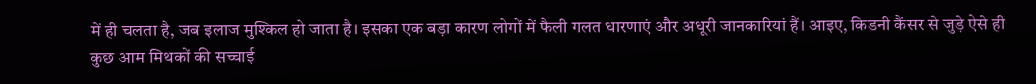में ही चलता है, जब इलाज मुश्किल हो जाता है। इसका एक बड़ा कारण लोगों में फैली गलत धारणाएं और अधूरी जानकारियां हैं। आइए, किडनी कैंसर से जुड़े ऐसे ही कुछ आम मिथकों की सच्चाई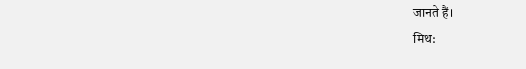जानते हैं।
मिथ: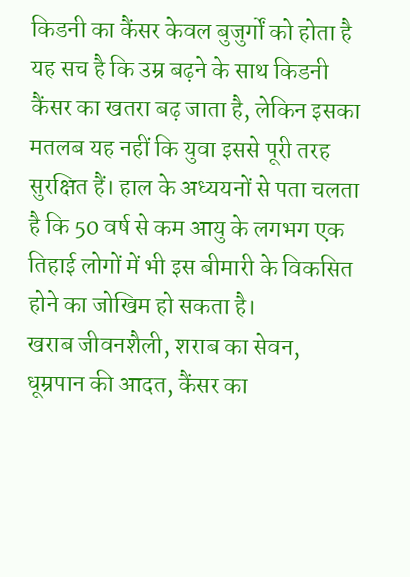किडनी का कैंसर केवल बुजुर्गों को होता है
यह सच है कि उम्र बढ़ने के साथ किडनी कैंसर का खतरा बढ़ जाता है, लेकिन इसका मतलब यह नहीं कि युवा इससे पूरी तरह सुरक्षित हैं। हाल के अध्ययनों से पता चलता है कि 50 वर्ष से कम आयु के लगभग एक तिहाई लोगों में भी इस बीमारी के विकसित होने का जोखिम हो सकता है।
खराब जीवनशैली, शराब का सेवन, धूम्रपान की आदत, कैंसर का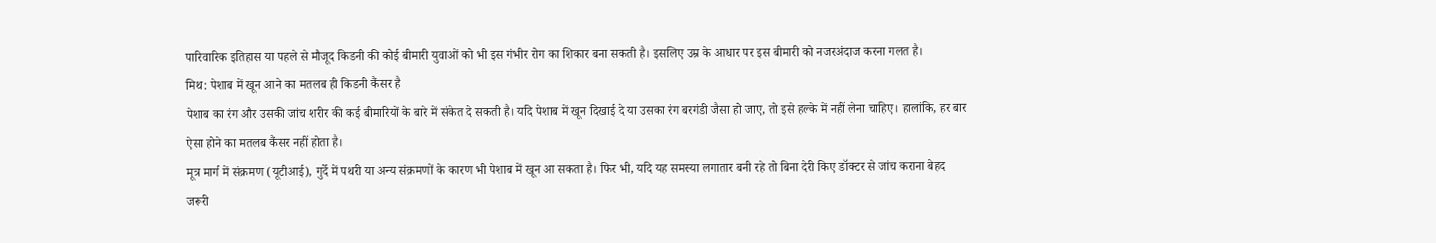पारिवारिक इतिहास या पहले से मौजूद किडनी की कोई बीमारी युवाओं को भी इस गंभीर रोग का शिकार बना सकती है। इसलिए उम्र के आधार पर इस बीमारी को नजरअंदाज करना गलत है।
मिथ: पेशाब में खून आने का मतलब ही किडनी कैंसर है
पेशाब का रंग और उसकी जांच शरीर की कई बीमारियों के बारे में संकेत दे सकती है। यदि पेशाब में खून दिखाई दे या उसका रंग बरगंडी जैसा हो जाए, तो इसे हल्के में नहीं लेना चाहिए। हालांकि, हर बार ऐसा होने का मतलब कैंसर नहीं होता है।
मूत्र मार्ग में संक्रमण (यूटीआई), गुर्दे में पथरी या अन्य संक्रमणों के कारण भी पेशाब में खून आ सकता है। फिर भी, यदि यह समस्या लगातार बनी रहे तो बिना देरी किए डॉक्टर से जांच कराना बेहद जरूरी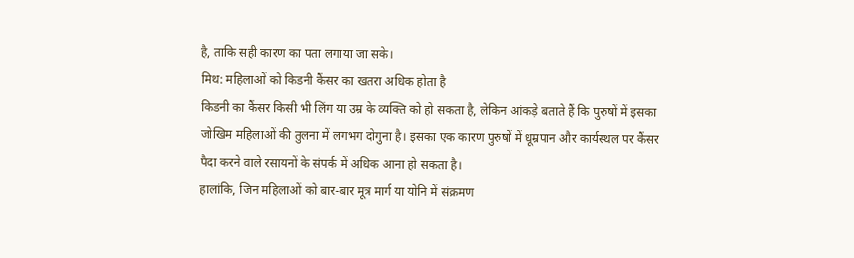है, ताकि सही कारण का पता लगाया जा सके।
मिथ: महिलाओं को किडनी कैंसर का खतरा अधिक होता है
किडनी का कैंसर किसी भी लिंग या उम्र के व्यक्ति को हो सकता है, लेकिन आंकड़े बताते हैं कि पुरुषों में इसका जोखिम महिलाओं की तुलना में लगभग दोगुना है। इसका एक कारण पुरुषों में धूम्रपान और कार्यस्थल पर कैंसर पैदा करने वाले रसायनों के संपर्क में अधिक आना हो सकता है।
हालांकि, जिन महिलाओं को बार-बार मूत्र मार्ग या योनि में संक्रमण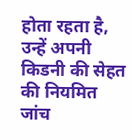होता रहता है, उन्हें अपनी किडनी की सेहत की नियमित जांच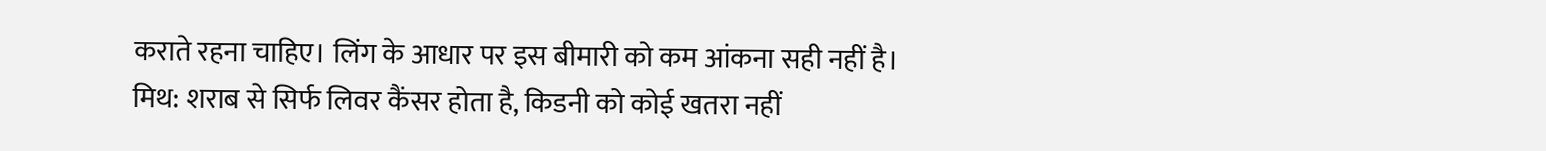कराते रहना चाहिए। लिंग के आधार पर इस बीमारी को कम आंकना सही नहीं है।
मिथ: शराब से सिर्फ लिवर कैंसर होता है, किडनी को कोई खतरा नहीं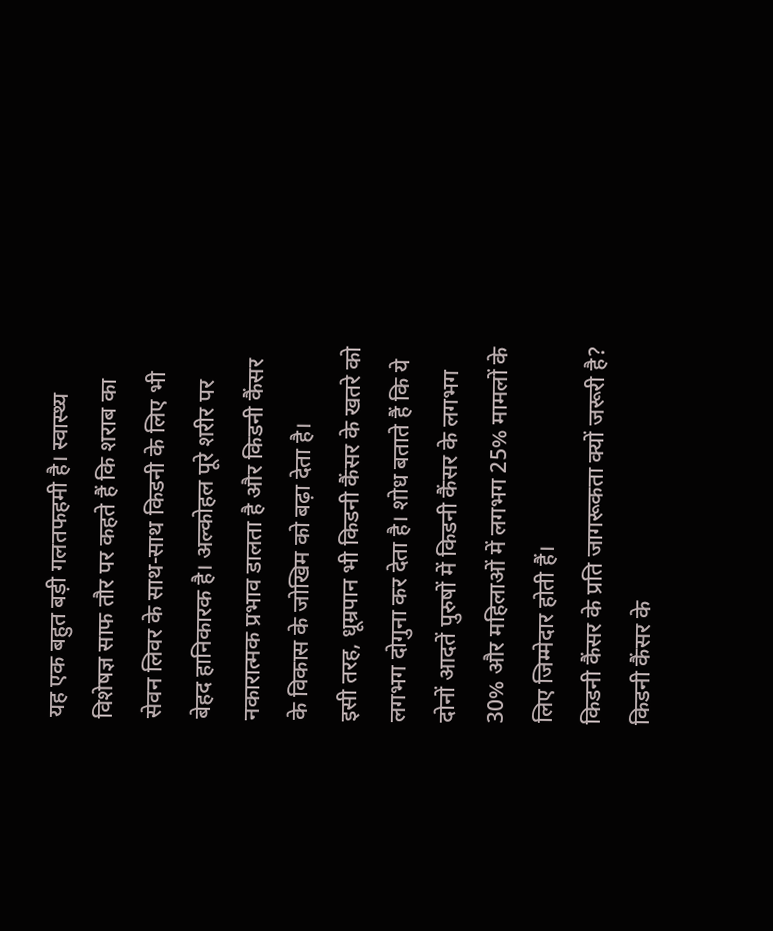यह एक बहुत बड़ी गलतफहमी है। स्वास्थ्य विशेषज्ञ साफ तौर पर कहते हैं कि शराब का सेवन लिवर के साथ-साथ किडनी के लिए भी बेहद हानिकारक है। अल्कोहल पूरे शरीर पर नकारात्मक प्रभाव डालता है और किडनी कैंसर के विकास के जोखिम को बढ़ा देता है।
इसी तरह, धूम्रपान भी किडनी कैंसर के खतरे को लगभग दोगुना कर देता है। शोध बताते हैं कि ये दोनों आदतें पुरुषों में किडनी कैंसर के लगभग 30% और महिलाओं में लगभग 25% मामलों के लिए जिम्मेदार होती हैं।
किडनी कैंसर के प्रति जागरूकता क्यों जरूरी है?
किडनी कैंसर के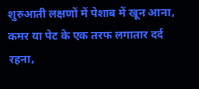शुरुआती लक्षणों में पेशाब में खून आना, कमर या पेट के एक तरफ लगातार दर्द रहना,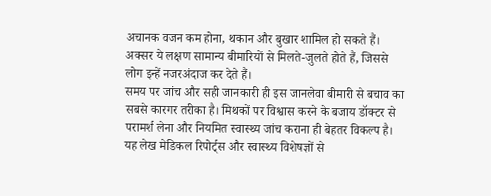अचानक वजन कम होना, थकान और बुखार शामिल हो सकते हैं। अक्सर ये लक्षण सामान्य बीमारियों से मिलते-जुलते होते हैं, जिससे लोग इन्हें नजरअंदाज कर देते हैं।
समय पर जांच और सही जानकारी ही इस जानलेवा बीमारी से बचाव का सबसे कारगर तरीका है। मिथकों पर विश्वास करने के बजाय डॉक्टर से परामर्श लेना और नियमित स्वास्थ्य जांच कराना ही बेहतर विकल्प है।
यह लेख मेडिकल रिपोर्ट्स और स्वास्थ्य विशेषज्ञों से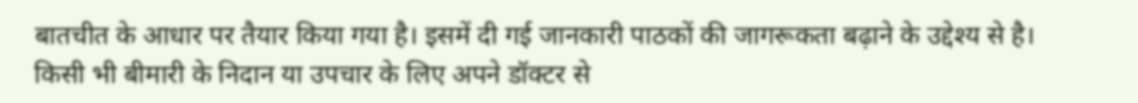बातचीत के आधार पर तैयार किया गया है। इसमें दी गई जानकारी पाठकों की जागरूकता बढ़ाने के उद्देश्य से है। किसी भी बीमारी के निदान या उपचार के लिए अपने डॉक्टर से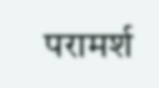परामर्श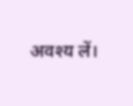अवश्य लें।